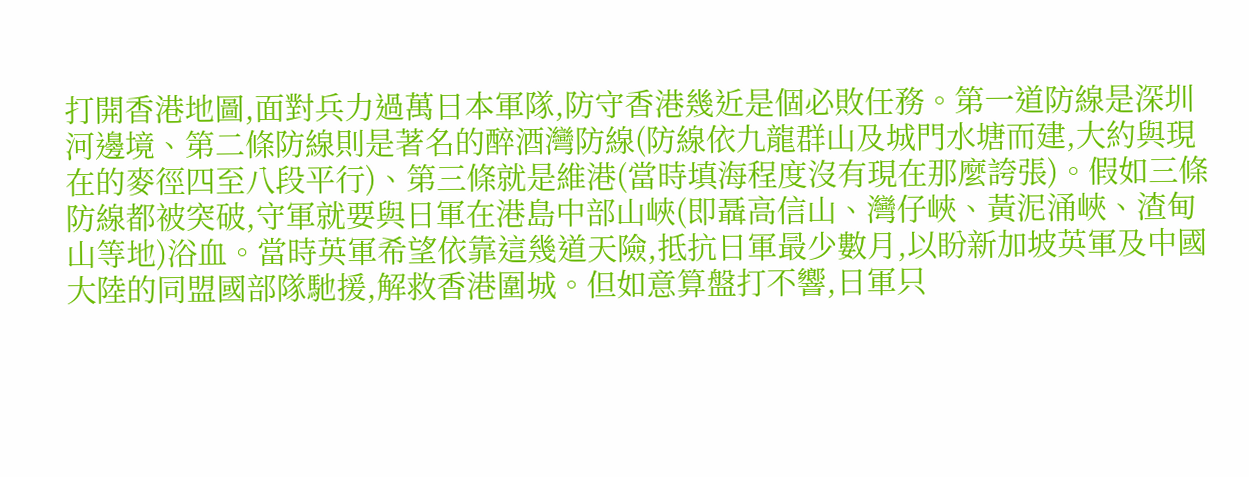打開香港地圖,面對兵力過萬日本軍隊,防守香港幾近是個必敗任務。第一道防線是深圳河邊境、第二條防線則是著名的醉酒灣防線(防線依九龍群山及城門水塘而建,大約與現在的麥徑四至八段平行)、第三條就是維港(當時填海程度沒有現在那麼誇張)。假如三條防線都被突破,守軍就要與日軍在港島中部山峽(即聶高信山、灣仔峽、黃泥涌峽、渣甸山等地)浴血。當時英軍希望依靠這幾道天險,抵抗日軍最少數月,以盼新加坡英軍及中國大陸的同盟國部隊馳援,解救香港圍城。但如意算盤打不響,日軍只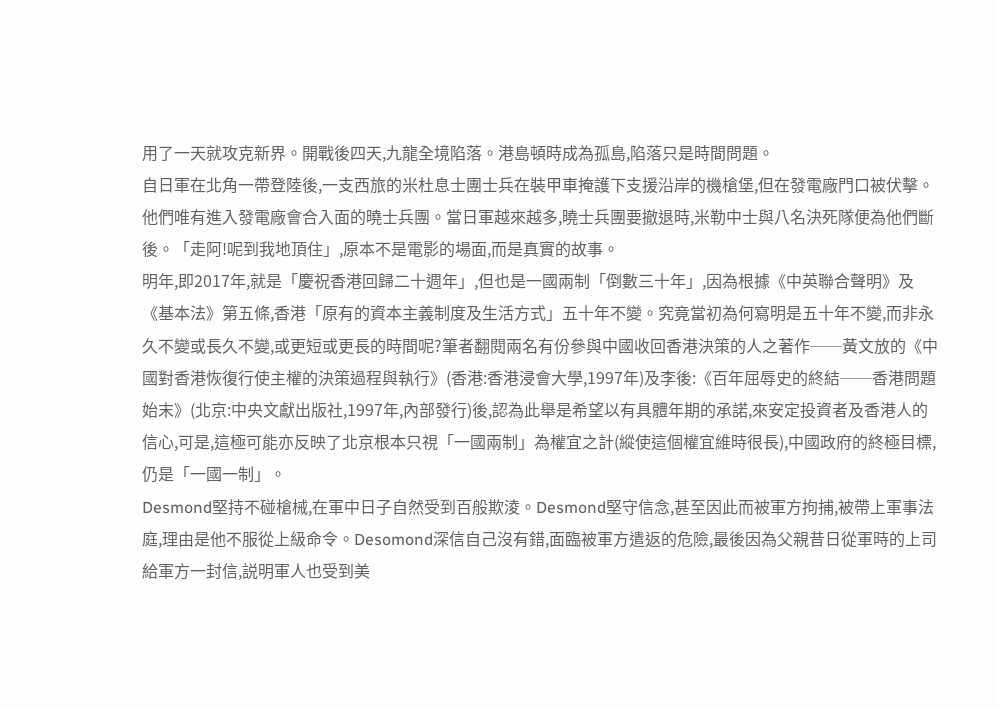用了一天就攻克新界。開戰後四天,九龍全境陷落。港島頓時成為孤島,陷落只是時間問題。
自日軍在北角一帶登陸後,一支西旅的米杜息士團士兵在裝甲車掩護下支援沿岸的機槍堡,但在發電廠門口被伏擊。他們唯有進入發電廠會合入面的曉士兵團。當日軍越來越多,曉士兵團要撤退時,米勒中士與八名決死隊便為他們斷後。「走阿!呢到我地頂住」,原本不是電影的場面,而是真實的故事。
明年,即2017年,就是「慶祝香港回歸二十週年」,但也是一國兩制「倒數三十年」,因為根據《中英聯合聲明》及《基本法》第五條,香港「原有的資本主義制度及生活方式」五十年不變。究竟當初為何寫明是五十年不變,而非永久不變或長久不變,或更短或更長的時間呢?筆者翻閱兩名有份參與中國收回香港決策的人之著作──黃文放的《中國對香港恢復行使主權的決策過程與執行》(香港:香港浸會大學,1997年)及李後:《百年屈辱史的終結──香港問題始末》(北京:中央文獻出版社,1997年,內部發行)後,認為此舉是希望以有具體年期的承諾,來安定投資者及香港人的信心,可是,這極可能亦反映了北京根本只視「一國兩制」為權宜之計(縱使這個權宜維時很長),中國政府的終極目標,仍是「一國一制」。
Desmond堅持不碰槍械,在軍中日子自然受到百般欺淩。Desmond堅守信念,甚至因此而被軍方拘捕,被帶上軍事法庭,理由是他不服從上級命令。Desomond深信自己沒有錯,面臨被軍方遣返的危險,最後因為父親昔日從軍時的上司給軍方一封信,説明軍人也受到美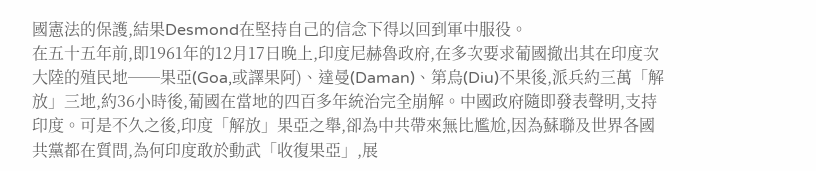國憲法的保護,結果Desmond在堅持自己的信念下得以回到軍中服役。
在五十五年前,即1961年的12月17日晚上,印度尼赫魯政府,在多次要求葡國撤出其在印度次大陸的殖民地──果亞(Goa,或譯果阿)、達曼(Daman)、第烏(Diu)不果後,派兵約三萬「解放」三地,約36小時後,葡國在當地的四百多年統治完全崩解。中國政府隨即發表聲明,支持印度。可是不久之後,印度「解放」果亞之舉,卻為中共帶來無比尷尬,因為蘇聯及世界各國共黨都在質問,為何印度敢於動武「收復果亞」,展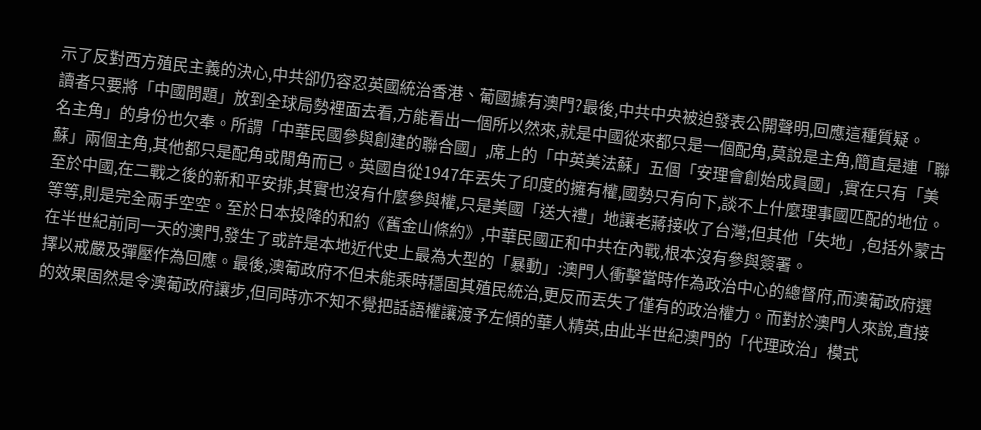示了反對西方殖民主義的決心,中共卻仍容忍英國統治香港、葡國據有澳門?最後,中共中央被迫發表公開聲明,回應這種質疑。
讀者只要將「中國問題」放到全球局勢裡面去看,方能看出一個所以然來,就是中國從來都只是一個配角,莫說是主角,簡直是連「聯名主角」的身份也欠奉。所謂「中華民國參與創建的聯合國」,席上的「中英美法蘇」五個「安理會創始成員國」,實在只有「美蘇」兩個主角,其他都只是配角或閒角而已。英國自從1947年丟失了印度的擁有權,國勢只有向下,談不上什麼理事國匹配的地位。至於中國,在二戰之後的新和平安排,其實也沒有什麼參與權,只是美國「送大禮」地讓老蔣接收了台灣;但其他「失地」,包括外蒙古等等,則是完全兩手空空。至於日本投降的和約《舊金山條約》,中華民國正和中共在內戰,根本沒有參與簽署。
在半世紀前同一天的澳門,發生了或許是本地近代史上最為大型的「暴動」:澳門人衝擊當時作為政治中心的總督府,而澳葡政府選擇以戒嚴及彈壓作為回應。最後,澳葡政府不但未能乘時穩固其殖民統治,更反而丟失了僅有的政治權力。而對於澳門人來說,直接的效果固然是令澳葡政府讓步,但同時亦不知不覺把話語權讓渡予左傾的華人精英,由此半世紀澳門的「代理政治」模式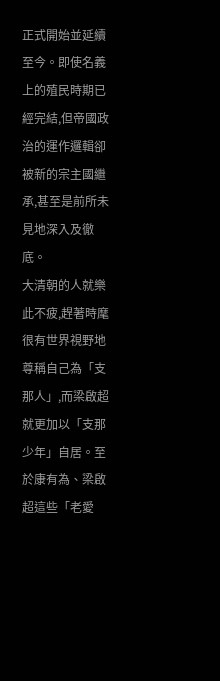正式開始並延續至今。即使名義上的殖民時期已經完結,但帝國政治的運作邏輯卻被新的宗主國繼承,甚至是前所未見地深入及徹底。
大清朝的人就樂此不疲,趕著時麾很有世界視野地尊稱自己為「支那人」,而梁啟超就更加以「支那少年」自居。至於康有為、梁啟超這些「老愛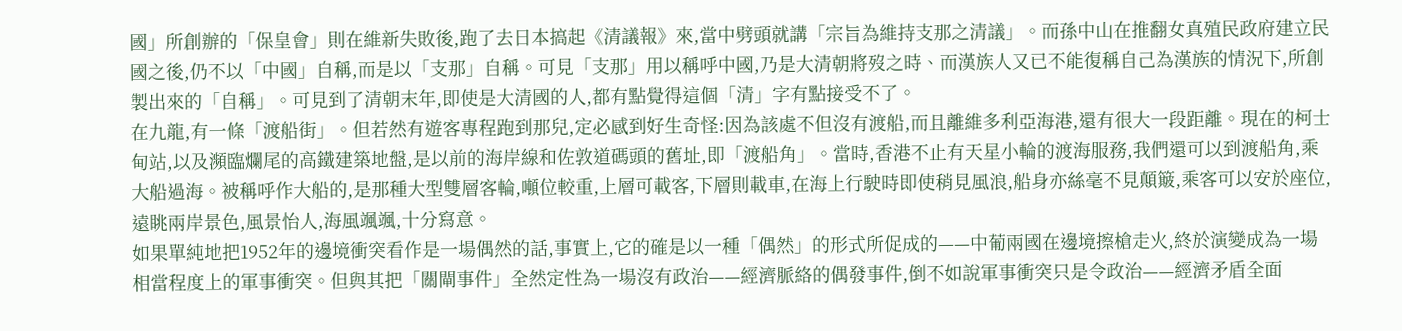國」所創辦的「保皇會」則在維新失敗後,跑了去日本搞起《清議報》來,當中劈頭就講「宗旨為維持支那之清議」。而孫中山在推翻女真殖民政府建立民國之後,仍不以「中國」自稱,而是以「支那」自稱。可見「支那」用以稱呼中國,乃是大清朝將歿之時、而漢族人又已不能復稱自己為漢族的情況下,所創製出來的「自稱」。可見到了清朝末年,即使是大清國的人,都有點覺得這個「清」字有點接受不了。
在九龍,有一條「渡船街」。但若然有遊客專程跑到那兒,定必感到好生奇怪:因為該處不但沒有渡船,而且離維多利亞海港,還有很大一段距離。現在的柯士甸站,以及瀕臨爛尾的高鐵建築地盤,是以前的海岸線和佐敦道碼頭的舊址,即「渡船角」。當時,香港不止有天星小輪的渡海服務,我們還可以到渡船角,乘大船過海。被稱呼作大船的,是那種大型雙層客輪,噸位較重,上層可載客,下層則載車,在海上行駛時即使稍見風浪,船身亦絲毫不見顛簸,乘客可以安於座位,遠眺兩岸景色,風景怡人,海風颯颯,十分寫意。
如果單純地把1952年的邊境衝突看作是一場偶然的話,事實上,它的確是以一種「偶然」的形式所促成的——中葡兩國在邊境擦槍走火,終於演變成為一場相當程度上的軍事衝突。但與其把「關閘事件」全然定性為一場沒有政治——經濟脈絡的偶發事件,倒不如說軍事衝突只是令政治——經濟矛盾全面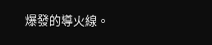爆發的導火線。